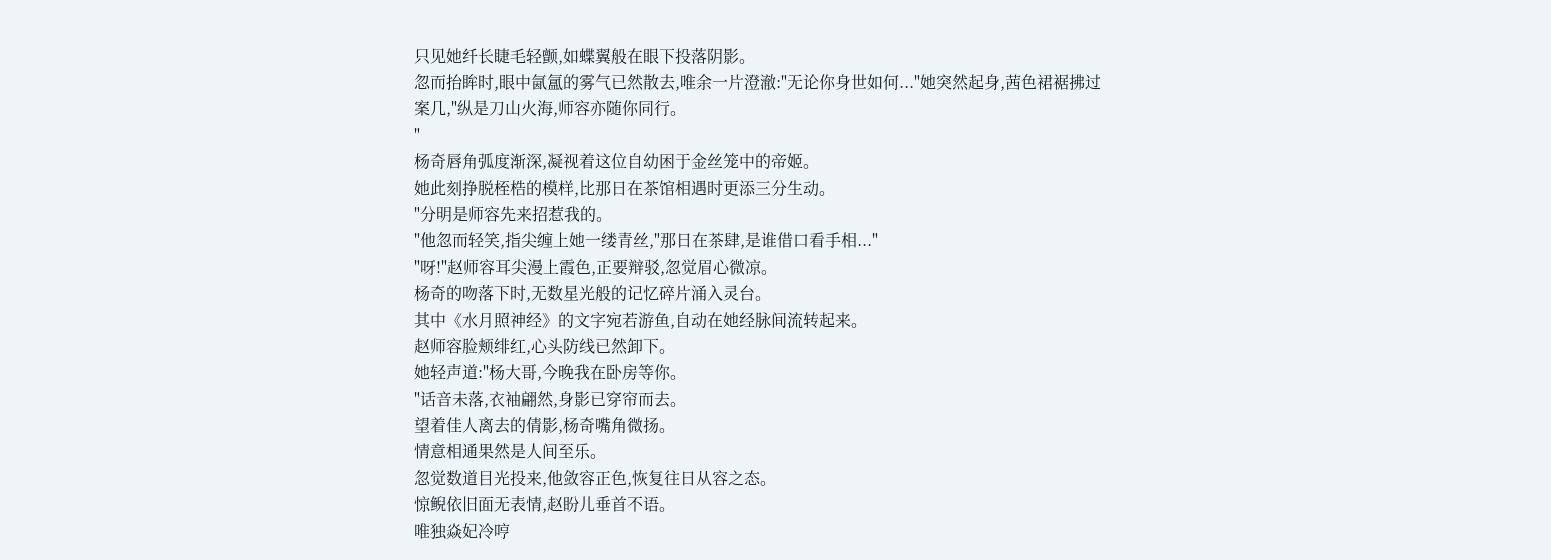只见她纤长睫毛轻颤,如蝶翼般在眼下投落阴影。
忽而抬眸时,眼中氤氲的雾气已然散去,唯余一片澄澈:"无论你身世如何..."她突然起身,茜色裙裾拂过案几,"纵是刀山火海,师容亦随你同行。
"
杨奇唇角弧度渐深,凝视着这位自幼困于金丝笼中的帝姬。
她此刻挣脱桎梏的模样,比那日在茶馆相遇时更添三分生动。
"分明是师容先来招惹我的。
"他忽而轻笑,指尖缠上她一缕青丝,"那日在茶肆,是谁借口看手相..."
"呀!"赵师容耳尖漫上霞色,正要辩驳,忽觉眉心微凉。
杨奇的吻落下时,无数星光般的记忆碎片涌入灵台。
其中《水月照神经》的文字宛若游鱼,自动在她经脉间流转起来。
赵师容脸颊绯红,心头防线已然卸下。
她轻声道:"杨大哥,今晚我在卧房等你。
"话音未落,衣袖翩然,身影已穿帘而去。
望着佳人离去的倩影,杨奇嘴角微扬。
情意相通果然是人间至乐。
忽觉数道目光投来,他敛容正色,恢复往日从容之态。
惊鲵依旧面无表情,赵盼儿垂首不语。
唯独焱妃冷哼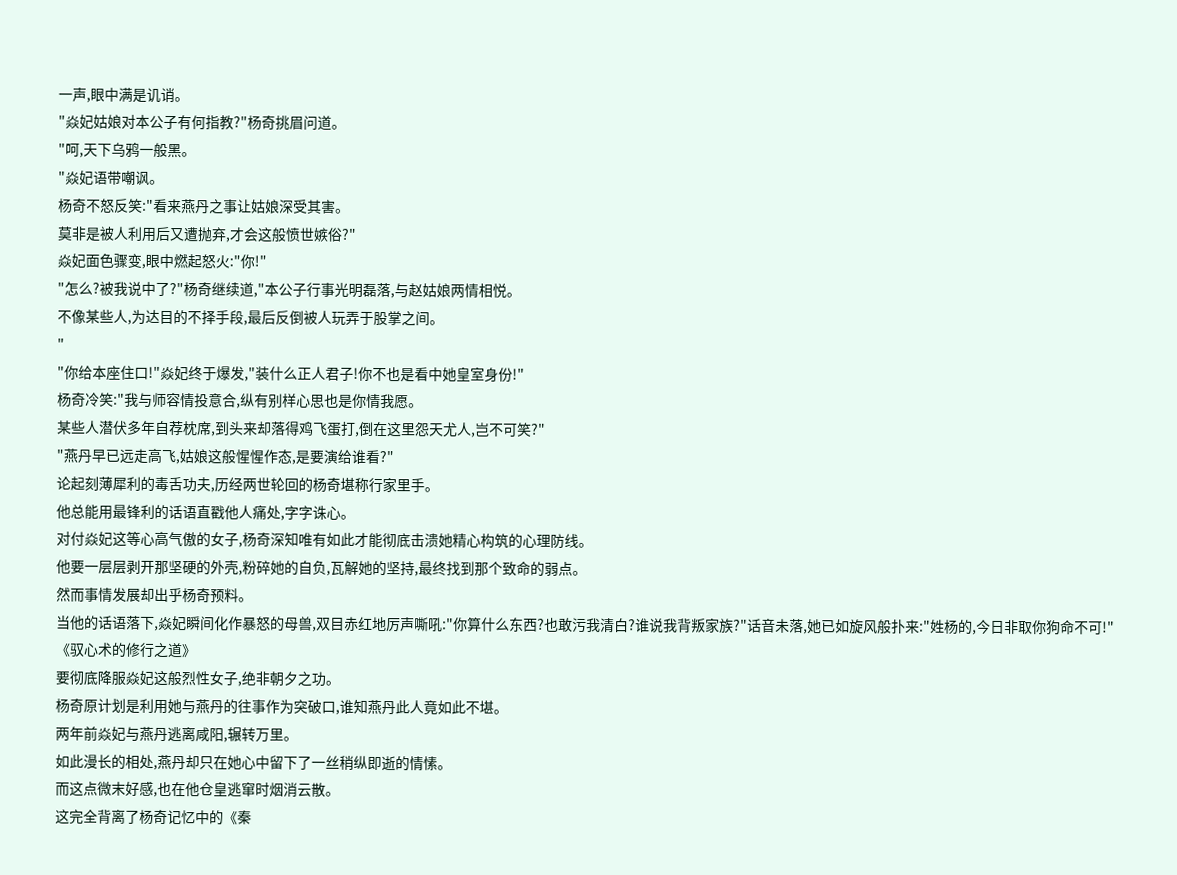一声,眼中满是讥诮。
"焱妃姑娘对本公子有何指教?"杨奇挑眉问道。
"呵,天下乌鸦一般黑。
"焱妃语带嘲讽。
杨奇不怒反笑:"看来燕丹之事让姑娘深受其害。
莫非是被人利用后又遭抛弃,才会这般愤世嫉俗?"
焱妃面色骤变,眼中燃起怒火:"你!"
"怎么?被我说中了?"杨奇继续道,"本公子行事光明磊落,与赵姑娘两情相悦。
不像某些人,为达目的不择手段,最后反倒被人玩弄于股掌之间。
"
"你给本座住口!"焱妃终于爆发,"装什么正人君子!你不也是看中她皇室身份!"
杨奇冷笑:"我与师容情投意合,纵有别样心思也是你情我愿。
某些人潜伏多年自荐枕席,到头来却落得鸡飞蛋打,倒在这里怨天尤人,岂不可笑?"
"燕丹早已远走高飞,姑娘这般惺惺作态,是要演给谁看?"
论起刻薄犀利的毒舌功夫,历经两世轮回的杨奇堪称行家里手。
他总能用最锋利的话语直戳他人痛处,字字诛心。
对付焱妃这等心高气傲的女子,杨奇深知唯有如此才能彻底击溃她精心构筑的心理防线。
他要一层层剥开那坚硬的外壳,粉碎她的自负,瓦解她的坚持,最终找到那个致命的弱点。
然而事情发展却出乎杨奇预料。
当他的话语落下,焱妃瞬间化作暴怒的母兽,双目赤红地厉声嘶吼:"你算什么东西?也敢污我清白?谁说我背叛家族?"话音未落,她已如旋风般扑来:"姓杨的,今日非取你狗命不可!"
《驭心术的修行之道》
要彻底降服焱妃这般烈性女子,绝非朝夕之功。
杨奇原计划是利用她与燕丹的往事作为突破口,谁知燕丹此人竟如此不堪。
两年前焱妃与燕丹逃离咸阳,辗转万里。
如此漫长的相处,燕丹却只在她心中留下了一丝稍纵即逝的情愫。
而这点微末好感,也在他仓皇逃窜时烟消云散。
这完全背离了杨奇记忆中的《秦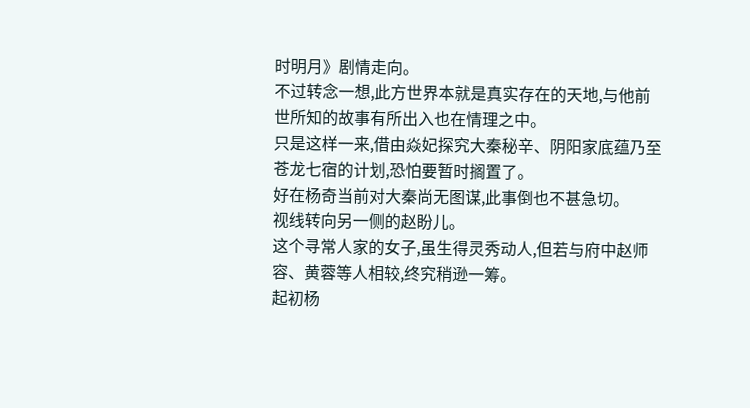时明月》剧情走向。
不过转念一想,此方世界本就是真实存在的天地,与他前世所知的故事有所出入也在情理之中。
只是这样一来,借由焱妃探究大秦秘辛、阴阳家底蕴乃至苍龙七宿的计划,恐怕要暂时搁置了。
好在杨奇当前对大秦尚无图谋,此事倒也不甚急切。
视线转向另一侧的赵盼儿。
这个寻常人家的女子,虽生得灵秀动人,但若与府中赵师容、黄蓉等人相较,终究稍逊一筹。
起初杨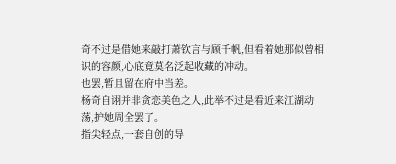奇不过是借她来敲打萧钦言与顾千帆,但看着她那似曾相识的容颜,心底竟莫名泛起收藏的冲动。
也罢,暂且留在府中当差。
杨奇自诩并非贪恋美色之人,此举不过是看近来江湖动荡,护她周全罢了。
指尖轻点,一套自创的导